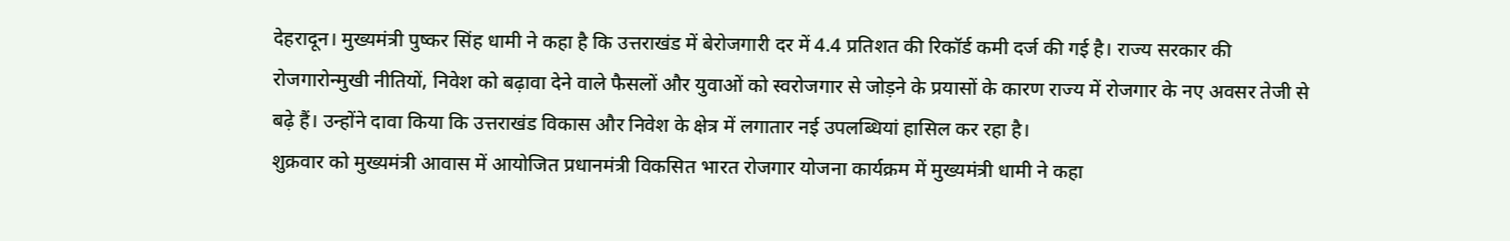देहरादून। मुख्यमंत्री पुष्कर सिंह धामी ने कहा है कि उत्तराखंड में बेरोजगारी दर में 4.4 प्रतिशत की रिकॉर्ड कमी दर्ज की गई है। राज्य सरकार की रोजगारोन्मुखी नीतियों, निवेश को बढ़ावा देने वाले फैसलों और युवाओं को स्वरोजगार से जोड़ने के प्रयासों के कारण राज्य में रोजगार के नए अवसर तेजी से बढ़े हैं। उन्होंने दावा किया कि उत्तराखंड विकास और निवेश के क्षेत्र में लगातार नई उपलब्धियां हासिल कर रहा है।
शुक्रवार को मुख्यमंत्री आवास में आयोजित प्रधानमंत्री विकसित भारत रोजगार योजना कार्यक्रम में मुख्यमंत्री धामी ने कहा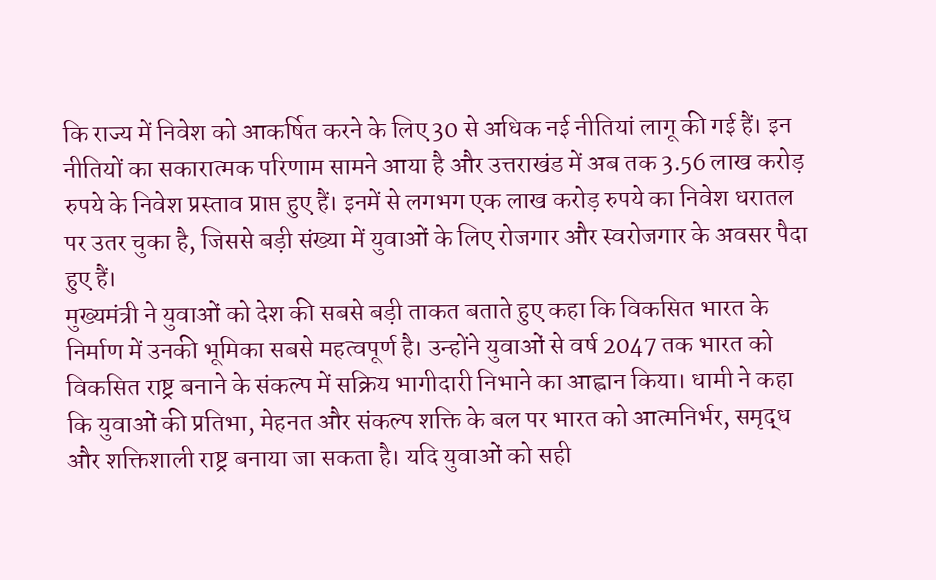कि राज्य में निवेश को आकर्षित करने के लिए 30 से अधिक नई नीतियां लागू की गई हैं। इन नीतियों का सकारात्मक परिणाम सामने आया है और उत्तराखंड में अब तक 3.56 लाख करोड़ रुपये के निवेश प्रस्ताव प्राप्त हुए हैं। इनमें से लगभग एक लाख करोड़ रुपये का निवेश धरातल पर उतर चुका है, जिससे बड़ी संख्या में युवाओं के लिए रोजगार और स्वरोजगार के अवसर पैदा हुए हैं।
मुख्यमंत्री ने युवाओं को देश की सबसे बड़ी ताकत बताते हुए कहा कि विकसित भारत के निर्माण में उनकी भूमिका सबसे महत्वपूर्ण है। उन्होंने युवाओं से वर्ष 2047 तक भारत को विकसित राष्ट्र बनाने के संकल्प में सक्रिय भागीदारी निभाने का आह्वान किया। धामी ने कहा कि युवाओं की प्रतिभा, मेहनत और संकल्प शक्ति के बल पर भारत को आत्मनिर्भर, समृद्ध और शक्तिशाली राष्ट्र बनाया जा सकता है। यदि युवाओं को सही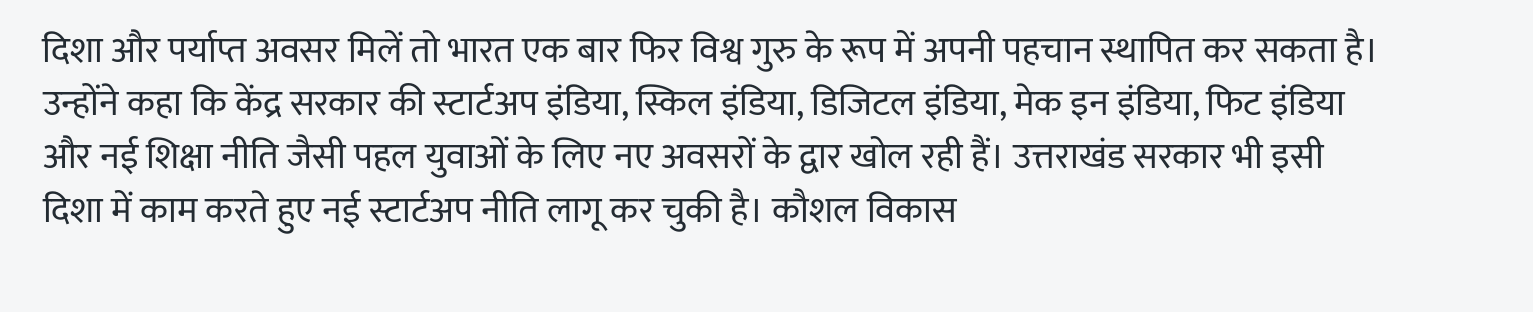दिशा और पर्याप्त अवसर मिलें तो भारत एक बार फिर विश्व गुरु के रूप में अपनी पहचान स्थापित कर सकता है।
उन्होंने कहा कि केंद्र सरकार की स्टार्टअप इंडिया, स्किल इंडिया, डिजिटल इंडिया, मेक इन इंडिया, फिट इंडिया और नई शिक्षा नीति जैसी पहल युवाओं के लिए नए अवसरों के द्वार खोल रही हैं। उत्तराखंड सरकार भी इसी दिशा में काम करते हुए नई स्टार्टअप नीति लागू कर चुकी है। कौशल विकास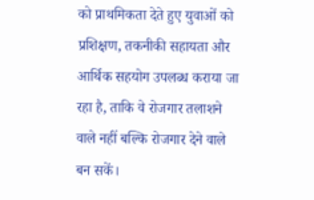को प्राथमिकता देते हुए युवाओं को प्रशिक्षण, तकनीकी सहायता और आर्थिक सहयोग उपलब्ध कराया जा रहा है, ताकि वे रोजगार तलाशने वाले नहीं बल्कि रोजगार देने वाले बन सकें।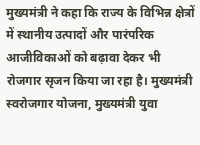मुख्यमंत्री ने कहा कि राज्य के विभिन्न क्षेत्रों में स्थानीय उत्पादों और पारंपरिक आजीविकाओं को बढ़ावा देकर भी रोजगार सृजन किया जा रहा है। मुख्यमंत्री स्वरोजगार योजना, मुख्यमंत्री युवा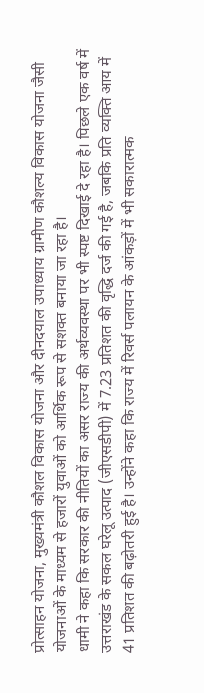प्रोत्साहन योजना, मुख्यमंत्री कौशल विकास योजना और दीनदयाल उपाध्याय ग्रामीण कौशल्य विकास योजना जैसी योजनाओं के माध्यम से हजारों युवाओं को आर्थिक रूप से सशक्त बनाया जा रहा है।
धामी ने कहा कि सरकार की नीतियों का असर राज्य की अर्थव्यवस्था पर भी स्पष्ट दिखाई दे रहा है। पिछले एक वर्ष में उत्तराखंड के सकल घरेलू उत्पाद (जीएसडीपी) में 7.23 प्रतिशत की वृद्धि दर्ज की गई है, जबकि प्रति व्यक्ति आय में 41 प्रतिशत की बढ़ोतरी हुई है। उन्होंने कहा कि राज्य में रिवर्स पलायन के आंकड़ों में भी सकारात्मक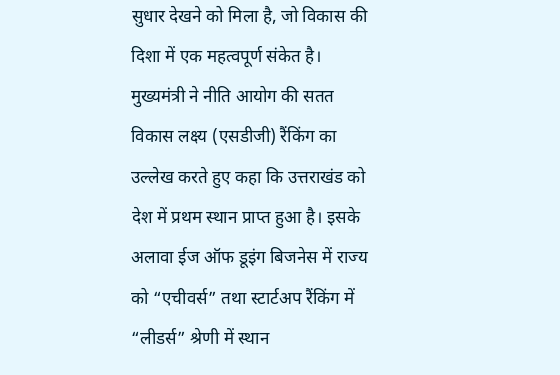सुधार देखने को मिला है, जो विकास की दिशा में एक महत्वपूर्ण संकेत है।
मुख्यमंत्री ने नीति आयोग की सतत विकास लक्ष्य (एसडीजी) रैंकिंग का उल्लेख करते हुए कहा कि उत्तराखंड को देश में प्रथम स्थान प्राप्त हुआ है। इसके अलावा ईज ऑफ डूइंग बिजनेस में राज्य को “एचीवर्स” तथा स्टार्टअप रैंकिंग में “लीडर्स” श्रेणी में स्थान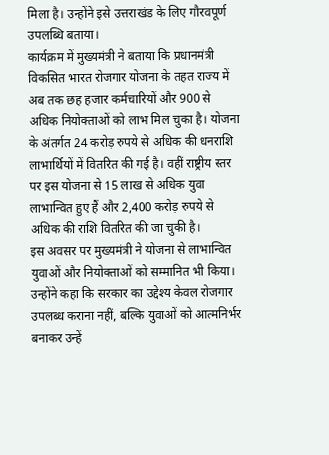मिला है। उन्होंने इसे उत्तराखंड के लिए गौरवपूर्ण उपलब्धि बताया।
कार्यक्रम में मुख्यमंत्री ने बताया कि प्रधानमंत्री विकसित भारत रोजगार योजना के तहत राज्य में अब तक छह हजार कर्मचारियों और 900 से अधिक नियोक्ताओं को लाभ मिल चुका है। योजना के अंतर्गत 24 करोड़ रुपये से अधिक की धनराशि लाभार्थियों में वितरित की गई है। वहीं राष्ट्रीय स्तर पर इस योजना से 15 लाख से अधिक युवा लाभान्वित हुए हैं और 2,400 करोड़ रुपये से अधिक की राशि वितरित की जा चुकी है।
इस अवसर पर मुख्यमंत्री ने योजना से लाभान्वित युवाओं और नियोक्ताओं को सम्मानित भी किया। उन्होंने कहा कि सरकार का उद्देश्य केवल रोजगार उपलब्ध कराना नहीं, बल्कि युवाओं को आत्मनिर्भर बनाकर उन्हें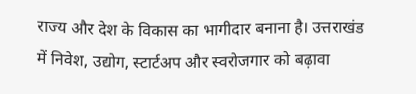राज्य और देश के विकास का भागीदार बनाना है। उत्तराखंड में निवेश, उद्योग, स्टार्टअप और स्वरोजगार को बढ़ावा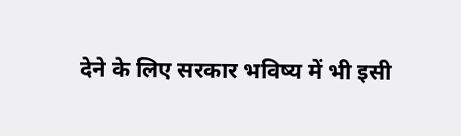देने के लिए सरकार भविष्य में भी इसी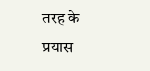तरह के प्रयास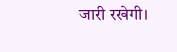जारी रखेगी।